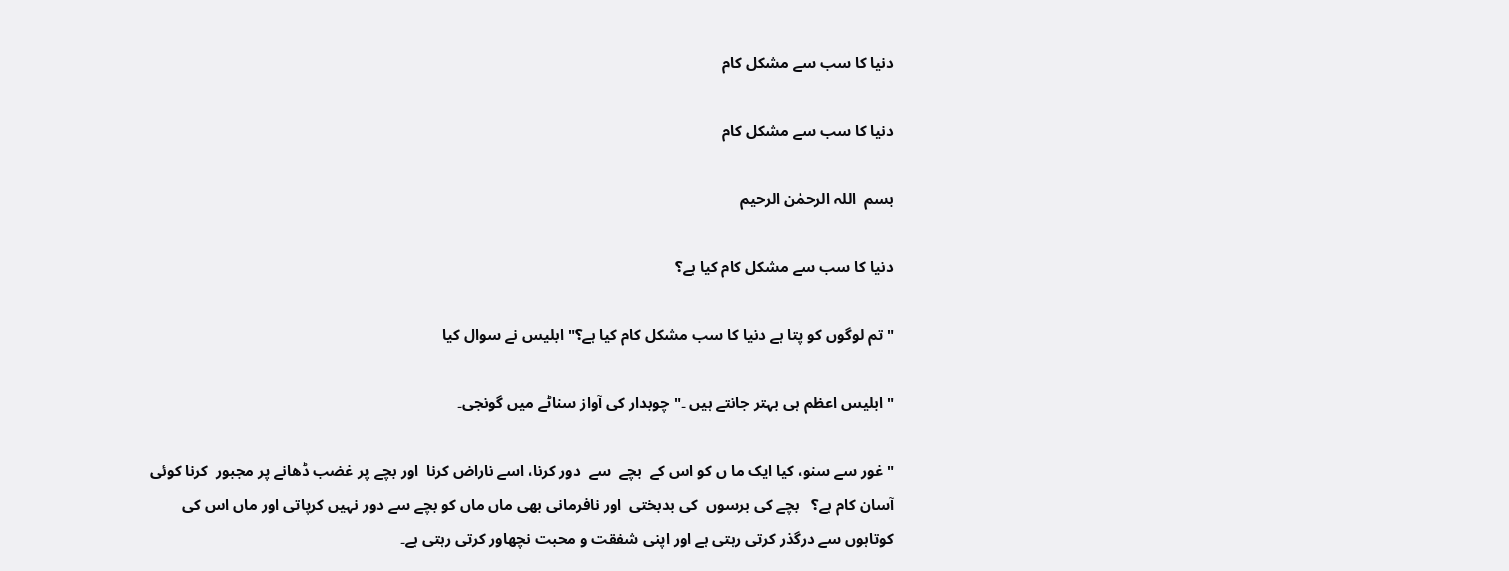دنیا کا سب سے مشکل کام

دنیا کا سب سے مشکل کام

بسم  اللہ الرحمٰن الرحیم

دنیا کا سب سے مشکل کام کیا ہے؟

" تم لوگوں کو پتا ہے دنیا کا سب مشکل کام کیا ہے؟" ابلیس نے سوال کیا

" ابلیس اعظم ہی بہتر جانتے ہیں ۔" چوبدار کی آواز سناٹے میں گونجی۔

" غور سے سنو، کیا ایک ما ں کو اس کے  بچے  سے  دور کرنا، اسے ناراض کرنا  اور بچے پر غضب ڈھانے پر مجبور  کرنا کوئی آسان کام ہے؟   بچے کی برسوں  کی بدبختی  اور نافرمانی بھی ماں ماں کو بچے سے دور نہیں کرپاتی اور ماں اس کی کوتاہوں سے درگذر کرتی رہتی ہے اور اپنی شفقت و محبت نچھاور کرتی رہتی ہے۔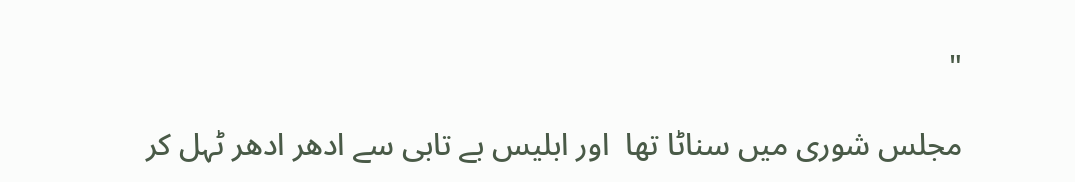"

مجلس شوری میں سناٹا تھا  اور ابلیس بے تابی سے ادھر ادھر ٹہل کر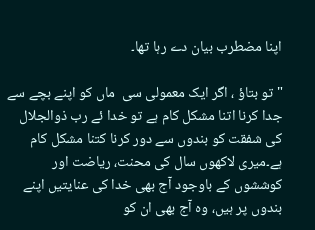اپنا مضطرب بیان دے رہا تھا۔

" تو بتاؤ ، اگر ایک معمولی سی  ماں کو اپنے بچے سے جدا کرنا اتنا مشکل کام ہے تو خدا ئے رب ذوالجلال کی شفقت کو بندوں سے دور کرنا کتنا مشکل کام ہے۔میری لاکھوں سال کی محنت، ریاضت اور کوششوں کے باوجود آج بھی خدا کی عنایتیں اپنے بندوں پر ہیں، وہ آج بھی ان کو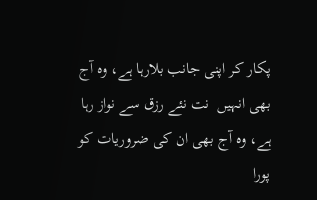پکار کر اپنی جانب بلارہا ہے، وہ آج بھی انہیں  نت نئے رزق سے نواز رہا ہے، وہ آج بھی ان کی ضروریات کو پورا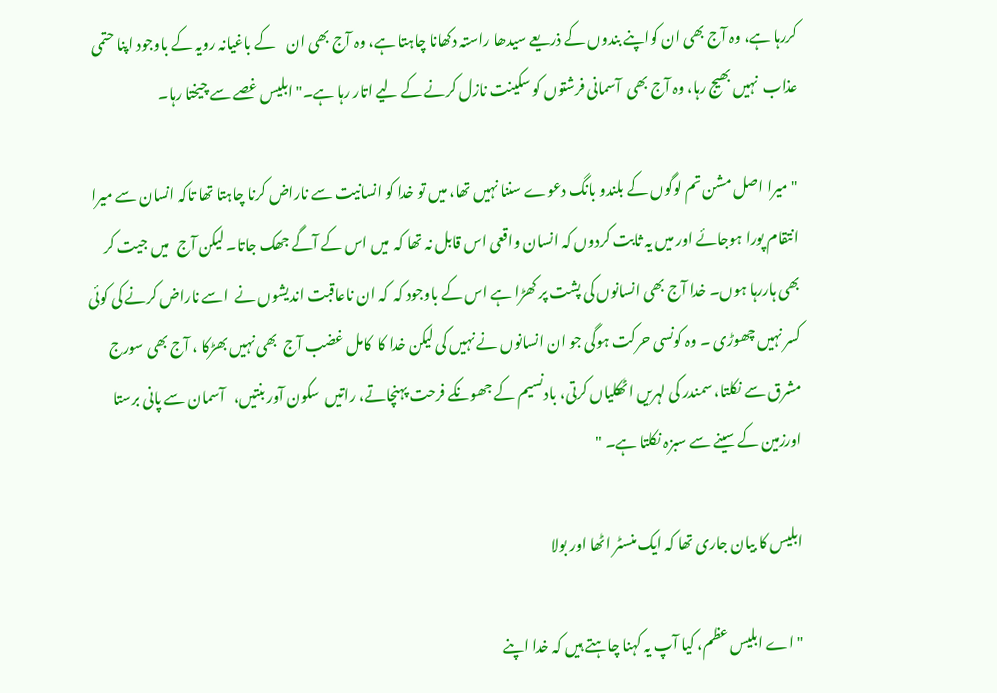کررہا ہے، وہ آج بھی ان کواپنے بندوں کے ذریعے سیدھا راستہ دکھانا چاہتا ہے، وہ آج بھی ان    کے باغیانہ رویہ کے باوجود اپنا حتمی عذاب  نہیں بھیج رہا، وہ آج بھی  آسمانی فرشتوں کو سکینت نازل کرنے کے لیے اتار رہا ہے۔"ابلیس غصے سے چیختا رہا۔

"میرا اصل مشن تم لوگوں کے بلندو بانگ دعوے سننا نہیں تھا، میں تو خدا کو انسانیت سے ناراض کرنا چاہتا تھا تاکہ انسان سے میرا انتقام پورا ہوجائے اور میں یہ ثابت کردوں کہ انسان واقعی اس قابل نہ تھا کہ  میں اس کے آگے جھک جاتا۔ لیکن آج   میں جیت کر بھی ہاررہا ہوں۔ خدا آج بھی انسانوں کی پشت پر کھڑا ہے اس کے باوجود کہ  کہ ان ناعاقبت اندیشوں نے  اسے ناراض کرنے کی کوئی کسر نہیں چھوڑی ۔ وہ کونسی حرکت ہوگی جو ان انسانوں نے نہیں کی لیکن خدا کا  کامل غضب آج  بھی نہیں بھڑکا ، آج بھی سورج مشرق سے نکلتا، سمندر کی لہریں اٹھکلیاں کرتی، بادنسیم کے جھونکے فرحت پہنچاتے، راتیں  سکون آور بنتیں،   آسمان سے پانی برستا اورزمین کے سینے سے سبزہ نکلتا ہے۔ "

ابلیس کا بیان جاری تھا کہ ایک منسٹر اٹھا اور بولا

" اے ابلیس عظم، کیا آپ یہ کہنا چاہتے ہیں کہ خدا اپنے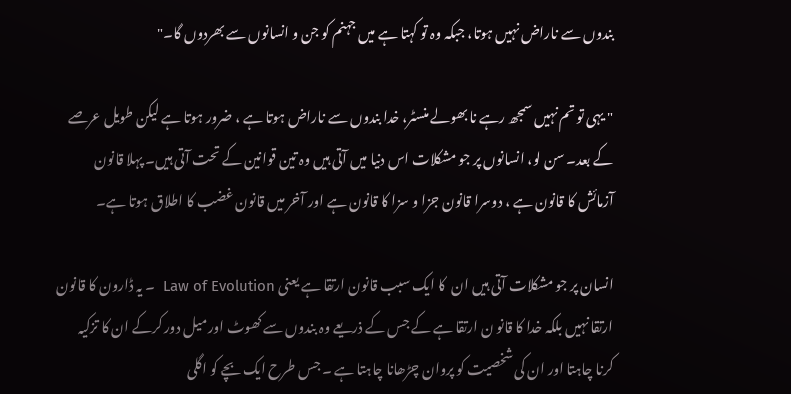بندوں سے ناراض نہیں ہوتا، جبکہ وہ تو کہتا ہے میں جہنم کو جن و انسانوں سے بھردوں گا۔"

" یہی تو تم نہیں سمجھ رہے نا بھولے منسٹر، خدا بندوں سے ناراض ہوتا ہے ، ضرور ہوتا ہے لیکن طویل عرصے کے بعد۔ سن لو، انسانوں پر جو مشکلات اس دنیا میں آتی ہیں وہ تین قوانین کے تحت آتی ہیں۔ پہلا قانون آزمائش کا قانون ہے ، دوسرا قانون جزا و سزا کا قانون ہے اور آخر میں قانون غضب کا اطلاق ہوتا ہے۔

انسان پر جو مشکلات آتی ہیں ان  کا ایک سبب قانون ارتقا ہے یعنی Law of Evolution  ۔ یہ ڈارون کا قانون ارتقا نہیں بلکہ خدا کا قانو ن ارتقا ہے کے جس کے ذریعے وہ بندوں سے کھوٹ اور میل دور کرکے ان کا تزکیہ کرنا چاہتا اور ان کی شخصیت کو پروان چڑھانا چاہتا ہے ۔ جس طرح ایک بچے کو اگلی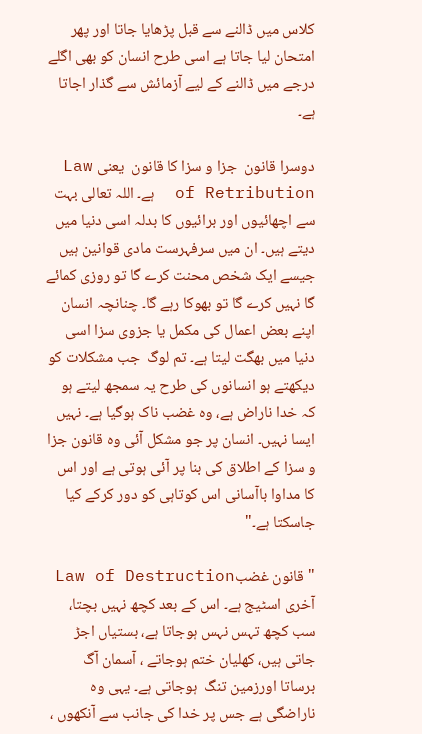کلاس میں ڈالنے سے قبل پڑھایا جاتا اور پھر امتحان لیا جاتا ہے اسی طرح انسان کو بھی اگلے درجے میں ڈالنے کے لیے آزمائش سے گذار اجاتا ہے۔

دوسرا قانون  جزا و سزا کا قانون  یعنی Law of Retribution  ہے۔ اللہ تعالی بہت سے اچھائیوں اور برائیوں کا بدلہ اسی دنیا میں دیتے ہیں۔ ان میں سرفہرست مادی قوانین ہیں جیسے ایک شخص محنت کرے گا تو روزی کمائے گا نہیں کرے گا تو بھوکا رہے گا۔ چنانچہ انسان اپنے بعض اعمال کی مکمل یا جزوی سزا اسی دنیا میں بھگت لیتا ہے۔ تم لوگ  جب مشکلات کو دیکھتے ہو انسانوں کی طرح یہ سمجھ لیتے ہو کہ خدا ناراض ہے، وہ غضب ناک ہوگیا ہے۔ نہیں ایسا نہیں۔ انسان پر جو مشکل آئی وہ قانون جزا و سزا کے اطلاق کی بنا پر آئی ہوتی ہے اور اس کا مداوا باآسانی اس کوتاہی کو دور کرکے کیا جاسکتا ہے۔"

" قانون غضبLaw of Destruction  آخری اسٹیج ہے۔ اس کے بعد کچھ نہیں بچتا،  سب کچھ تہس نہس ہوجاتا ہے، بستیاں اجڑ جاتی ہیں، کھلیان ختم ہوجاتے ، آسمان آگ برساتا اورزمین تنگ  ہوجاتی ہے۔ یہی وہ ناراضگی ہے جس پر خدا کی جانب سے آنکھوں ،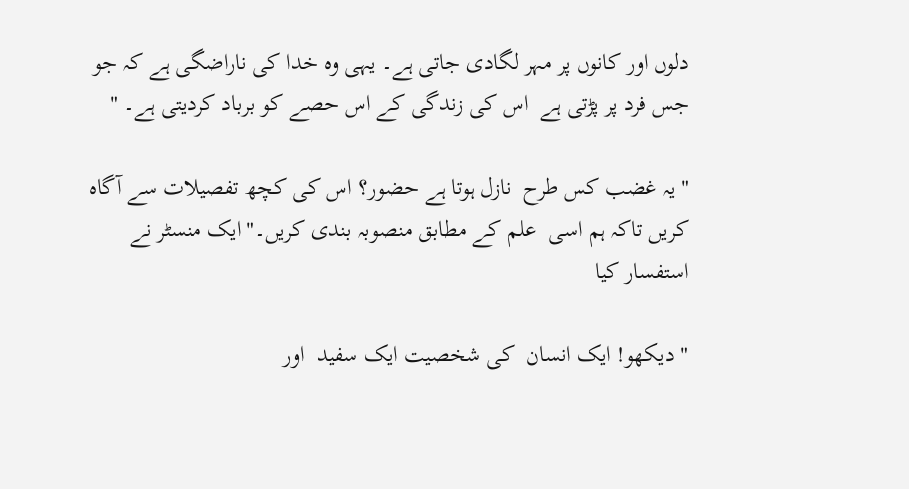دلوں اور کانوں پر مہر لگادی جاتی ہے۔ یہی وہ خدا کی ناراضگی ہے کہ جو جس فرد پر پڑتی ہے  اس کی زندگی کے اس حصے کو برباد کردیتی ہے۔ "

" یہ غضب کس طرح  نازل ہوتا ہے حضور؟ اس کی کچھ تفصیلات سے آگاہ کریں تاکہ ہم اسی  علم کے مطابق منصوبہ بندی کریں۔"ایک منسٹر نے استفسار کیا

" دیکھو! ایک انسان  کی شخصیت ایک سفید  اور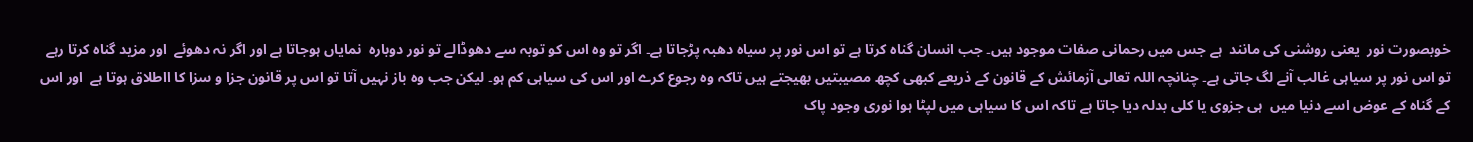خوبصورت نور  یعنی روشنی کی مانند  ہے جس میں رحمانی صفات موجود ہیں۔ جب انسان گناہ کرتا ہے تو اس نور پر سیاہ دھبہ پڑجاتا ہے۔ اگر تو وہ اس کو توبہ سے دھوڈالے تو نور دوبارہ  نمایاں ہوجاتا ہے اور اگر نہ دھوئے  اور مزید گناہ کرتا رہے تو اس نور پر سیاہی غالب آنے لگ جاتی ہے۔ چنانچہ اللہ تعالی آزمائش کے قانون کے ذریعے کبھی کچھ مصیبتیں بھیجتے ہیں تاکہ وہ رجوع کرے اور اس کی سیاہی کم ہو۔ لیکن جب وہ باز نہیں آتا تو اس پر قانون جزا و سزا کا ااطلاق ہوتا ہے  اور اس کے گناہ کے عوض اسے دنیا میں  ہی جزوی یا کلی بدلہ دیا جاتا ہے تاکہ اس کا سیاہی میں لپٹا ہوا نوری وجود پاک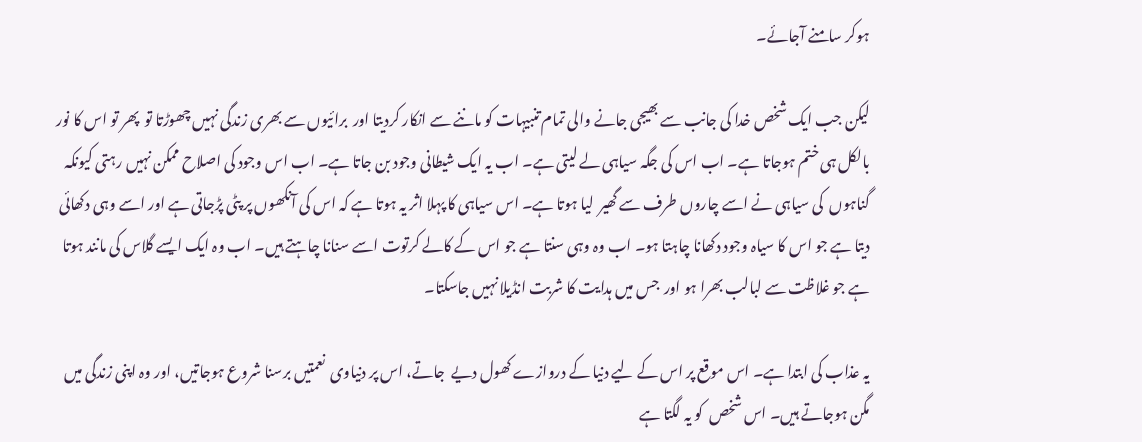ہوکر سامنے آجائے۔

لیکن جب ایک شخص خدا کی جانب سے بھیجی جانے والی تمام تنبیہات کو ماننے سے انکار کردیتا اور  برائیوں سے بھری زندگی نہیں چھوڑتا تو  پھر تو اس کا نور بالکل ہی ختم ہوجاتا ہے۔ اب اس کی جگہ سیاہی لے لیتی ہے۔ اب یہ ایک شیطانی وجود بن جاتا ہے۔ اب اس وجود کی اصلاح ممکن نہیں رہتی کیونکہ گناہوں  کی سیاہی نے اسے چاروں طرف سے گھیر  لیا ہوتا ہے۔ اس سیاہی کا پہلا اثر یہ ہوتا ہے کہ اس کی آنکھوں پر پٹی پڑجاتی ہے اور اسے وہی دکھائی دیتا ہے جو اس کا سیاہ وجود دکھانا چاہتا ہو۔ اب وہ وہی سنتا ہے جو اس کے کالے کرتوت اسے سنانا چاہتے ہیں۔ اب وہ ایک ایسے گلاس کی مانند ہوتا ہے جو غلاظت سے لبالب بھرا ہو اور  جس میں ہدایت کا شربت انڈیلا نہیں جاسکتا۔

یہ عذاب کی ابتدا ہے۔ اس موقع پر اس کے لیے دنیا کے دروازے کھول دیے  جاتے، اس پر دنیاوی  نعمتیں برسنا شروع ہوجاتیں، اور وہ اپنی زندگی میں مگن ہوجاتے ہیں۔ اس شخص  کو یہ لگتا ہے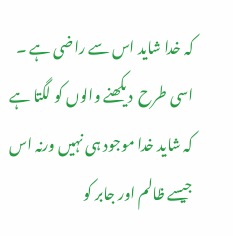کہ خدا شاید اس سے راضی ہے ۔  اسی طرح  دیکھنے والوں کو لگتا ہے  کہ شاید خدا موجود ہی نہیں ورنہ اس جیسے ظالم اور جابر کو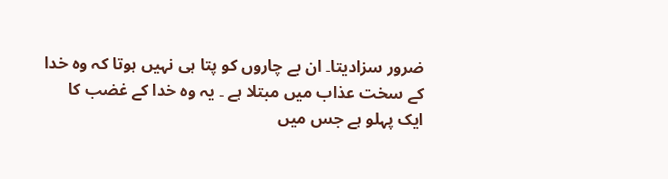ضرور سزادیتا۔ ان بے چاروں کو پتا ہی نہیں ہوتا کہ وہ خدا کے سخت عذاب میں مبتلا ہے ۔ یہ وہ خدا کے غضب کا ایک پہلو ہے جس میں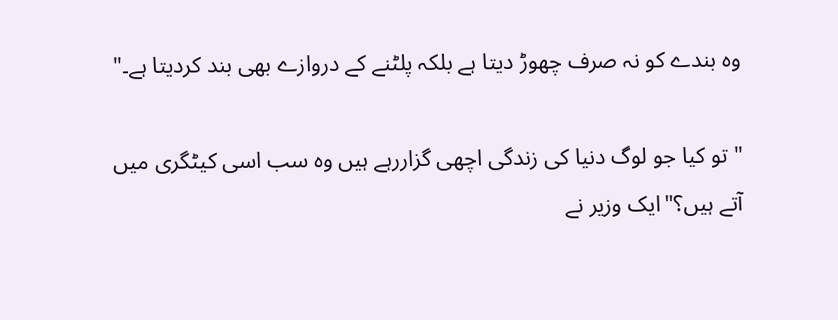وہ بندے کو نہ صرف چھوڑ دیتا ہے بلکہ پلٹنے کے دروازے بھی بند کردیتا ہے۔"

" تو کیا جو لوگ دنیا کی زندگی اچھی گزاررہے ہیں وہ سب اسی کیٹگری میں آتے ہیں؟"ایک وزیر نے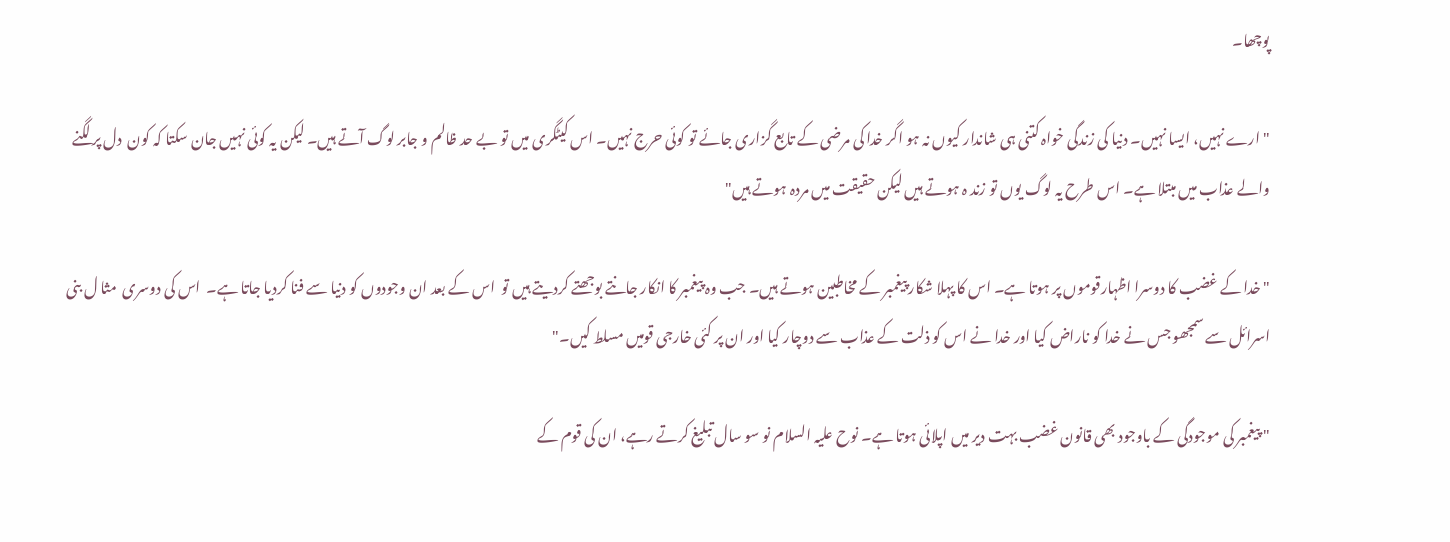پوچھا۔

" ارے نہیں، ایسا نہیں۔ دنیا کی زندگی خواہ کتنی ہی شاندار کیوں نہ ہو اگر خدا کی مرضی کے تابع گزاری جائے تو کوئی حرج نہیں۔ اس کیٹگری میں تو بے حد ظالم و جابر لوگ آتے ہیں۔ لیکن یہ کوئی نہیں جان سکتا کہ کون  دل پر لگنے والے عذاب میں مبتلا ہے۔ اس طرح یہ لوگ یوں تو زند ہ ہوتے ہیں لیکن حقیقت میں مردہ ہوتے ہیں"

" خدا کے غضب کا دوسرا اظہارقوموں پر ہوتا ہے۔ اس کا پہلا شکار پیغمبر کے مخاطبین ہوتے ہیں۔ جب وہ پیغمبر کا انکار جانتے بوجھتے کردیتے ہیں تو  اس کے بعد ان وجودوں کو دنیا سے فنا کردیا جاتا ہے۔  اس کی دوسری  مثا ل بنی اسرائل سے سمجھو جس نے خدا کو ناراض کیا اور خدا نے اس کو ذلت کے عذاب سے دوچار کیا اور ان پر کئی خارجی قومیں مسلط کیں۔"

" پیغمبر کی موجودگی کے باوجود بھی قانون غضب بہت دیر میں اپلائی ہوتا ہے۔ نوح علیہ السلام نو سو سال تبلیغ کرتے رہے، ان کی قوم کے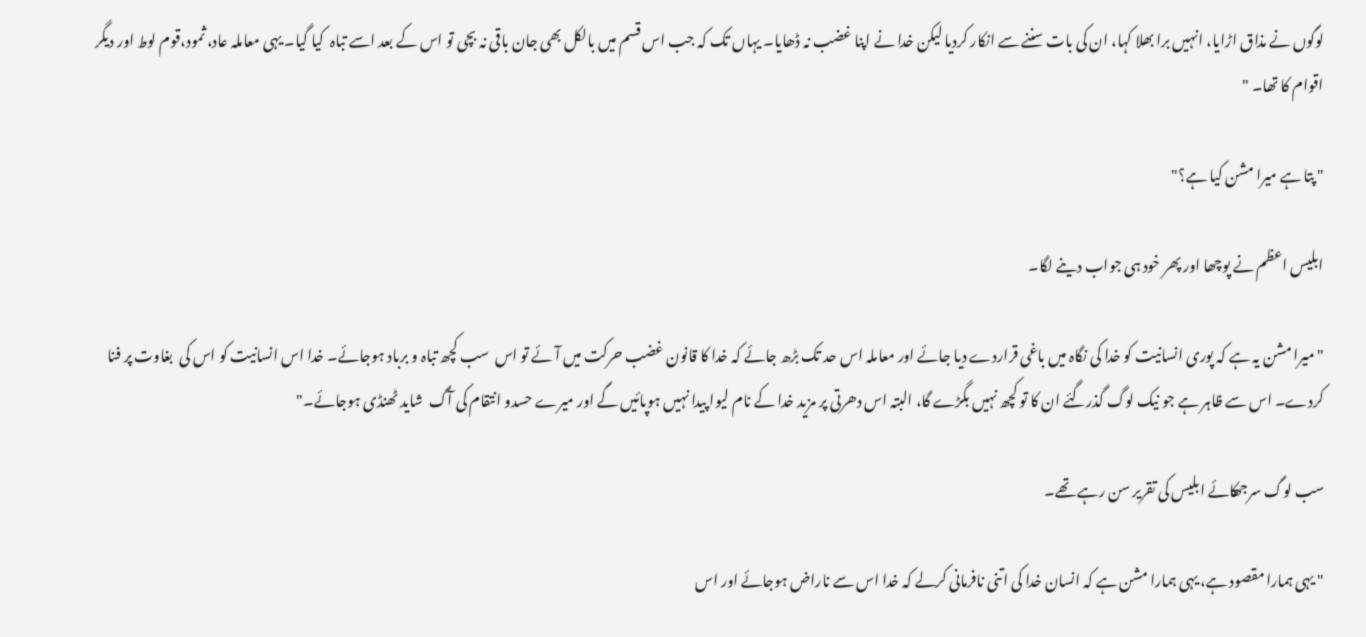لوگوں نے مذاق اڑایا، انہیں برا بھلا کہا، ان کی بات سننے سے انکار کردیا لیکن خدا نے اپنا غضب نہ ڈھایا۔ یہاں تک کہ جب اس قسم میں بالکل بھی جان باقی نہ بچی تو اس کے بعد اسے تباہ  کیا گیا۔ یہی معاملہ عاد، ثمود،قوم لوط اور دیگر اقوام کا تھا۔ "

" پتا ہے میرا مشن کیا ہے؟"

ابلیس اعظم نے پوچھا اور پھر خود ہی جواب دینے لگا۔

" میرا مشن یہ ہے کہ پوری انسانیت کو خدا کی نگاہ میں باغی قراردے دیا جائے اور معاملہ اس حد تک بڑھ جائے کہ خدا کا قانون غضب حرکت میں آئے تو اس  سب کچھ تباہ و برباد ہوجائے۔ خدا اس انسانیت کو اس کی  بغاوت پر فنا کردے۔ اس سے ظاہر ہے جو نیک لوگ گذرگئے ان کا تو کچھ نہیں بگڑے گا، البتہ اس دھرتی پر مزید خدا کے نام لیوا پیدا نہیں ہوپائیں گے اور میرے حسدو انتقام کی آگ  شاید ٹھنڈی ہوجائے۔"

سب لوگ سرجھکائے ابلیس کی تقریر سن رہے تھے۔

" یہی ہمارا مقصود ہے، یہی ہمارا مشن ہے کہ انسان خدا کی اتنی نافرمانی کرلے کہ خدا اس سے ناراض ہوجائے اور اس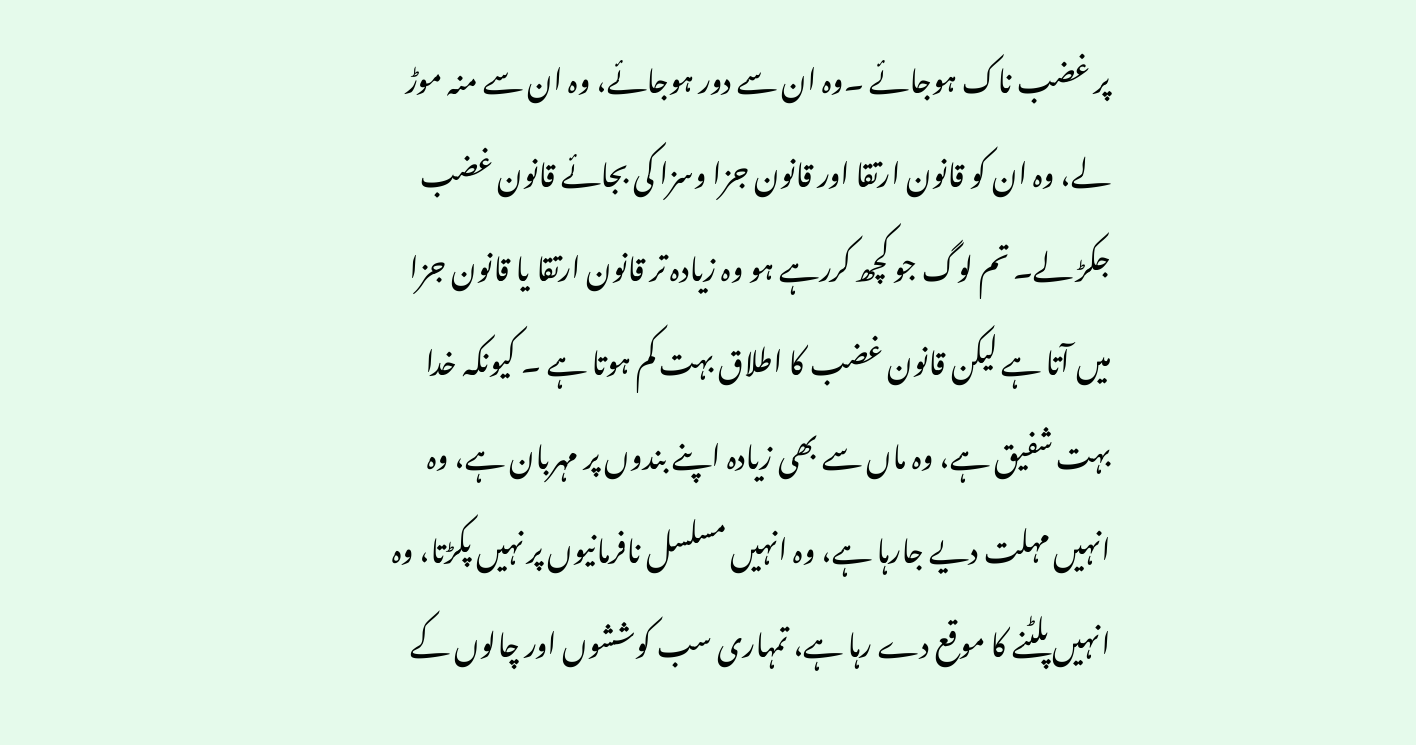پر غضب ناک ہوجائے ۔وہ ان سے دور ہوجائے، وہ ان سے منہ موڑ لے، وہ ان کو قانون ارتقا اور قانون جزا وسزا کی بجائے قانون غضب  جکڑ لے۔ تم لوگ جو کچھ کررہے ہو وہ زیادہ تر قانون ارتقا یا قانون جزا میں آتا ہے لیکن قانون غضب کا اطلاق بہت کم ہوتا ہے ۔ کیونکہ خدا بہت شفیق ہے، وہ ماں سے بھی زیادہ اپنے بندوں پر مہربان ہے، وہ انہیں مہلت دیے جارہا ہے، وہ انہیں مسلسل نافرمانیوں پر نہیں پکڑتا، وہ انہیں پلٹنے کا موقع دے رہا ہے، تمہاری سب کوششوں اور چالوں کے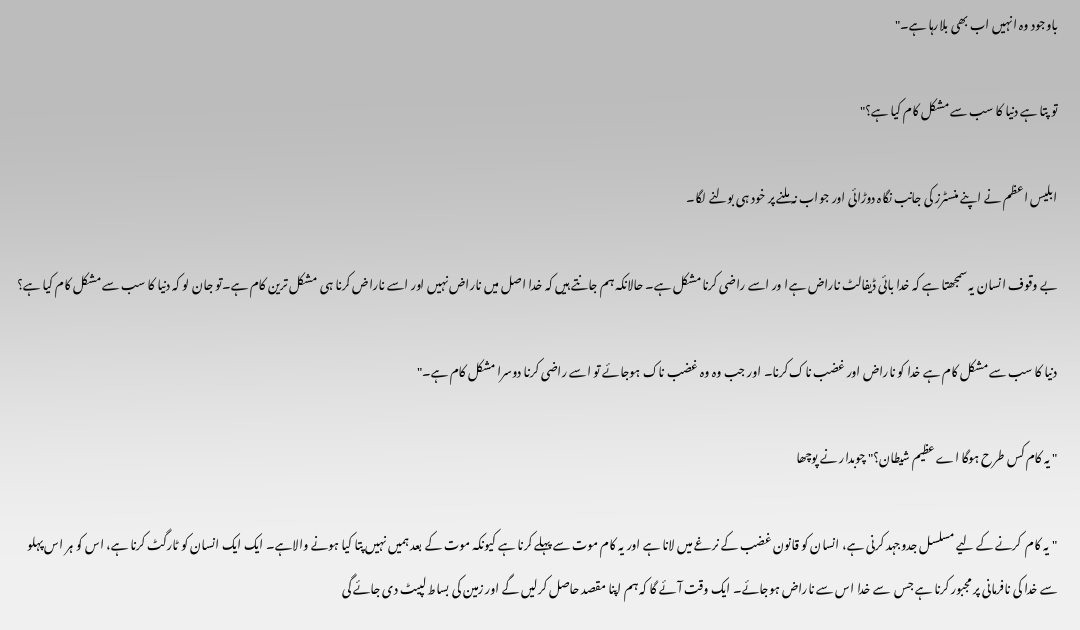باوجود وہ انہیں اب بھی بلارہا ہے۔"

تو پتا ہے دنیا کا سب سے مشکل کام کیا ہے؟"

ابلیس اعظم نے اپنے منسٹرز کی جانب نگاہ دوڑائی اور جواب نہ ملنے پر خود ہی بولنے لگا۔

بے وقوف انسان یہ سمجھتا ہے کہ خدا بائی ڈیفالٹ ناراض ہےا ور اسے راضی کرنا مشکل ہے۔ حالانکہ ہم جانتے ہیں کہ خدا اصل میں ناراض نہیں اور اسے ناراض کرنا ہی  مشکل ترین کام ہے۔تو جان لو کہ دنیا کا سب سے مشکل کام کیا ہے؟

دنیا کا سب سے مشکل کام ہے خدا کو ناراض اور غضب ناک کرنا۔ اور جب وہ وہ غضب ناک ہوجائے تو اسے راضی کرنا دوسرا مشکل کام ہے۔"

" یہ کام کس طرح ہوگا اے عظیم شیطان؟" چوبدار نے پوچھا

" یہ کام  کرنے کے لیے مسلسل جدوجہد کرنی ہے، انسان کو قانون غضب کے نرغے میں لانا ہے اور یہ کام موت سے پہلے کرنا ہے کیونکہ موت کے بعد ہمیں نہیں پتا کیا ہونے والاہے۔ ایک ایک انسان کو ٹارگٹ کرنا ہے، اس کو ہر اس پہلو سے خدا کی نافرمانی پر مجبور کرنا ہے جس  سے خدا اس سے ناراض ہوجائے۔ ایک وقت آئے گا کہ ہم اپنا مقصد حاصل کرلیں گے اور زمین کی بساط لپیٹ دی جائے گی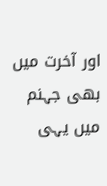اور آخرت میں بھی جہنم میں یہی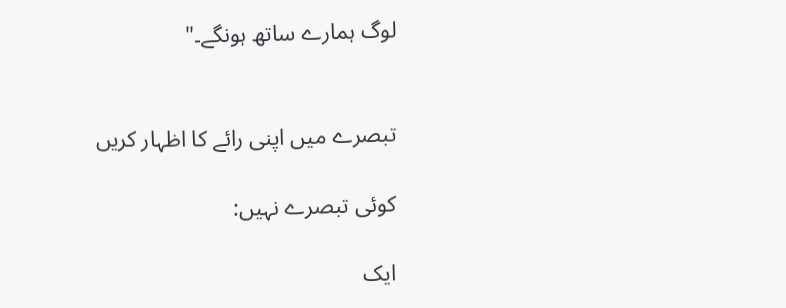لوگ ہمارے ساتھ ہونگے۔"


تبصرے میں اپنی رائے کا اظہار کریں

کوئی تبصرے نہیں:

ایک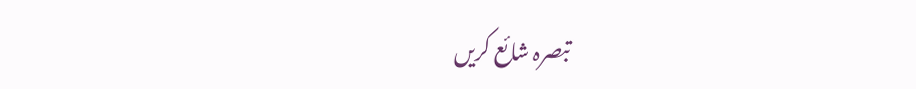تبصرہ شائع کریں